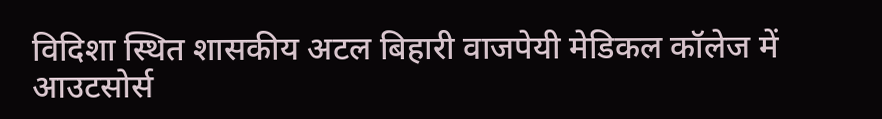विदिशा स्थित शासकीय अटल बिहारी वाजपेयी मेडिकल कॉलेज में आउटसोर्स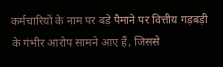कर्मचारियों के नाम पर बड़े पैमाने पर वित्तीय गड़बड़ी के गंभीर आरोप सामने आए हैं, जिससे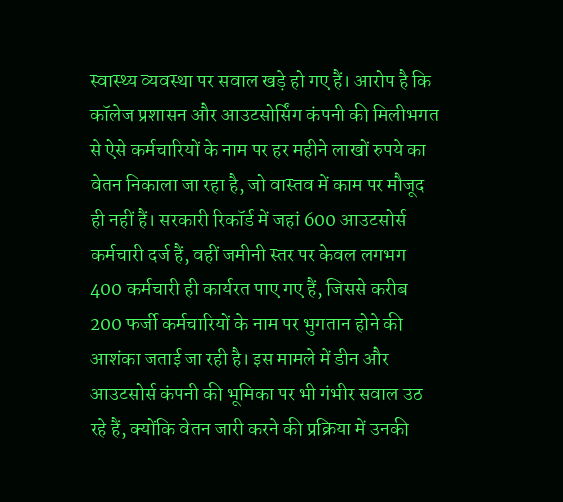स्वास्थ्य व्यवस्था पर सवाल खड़े हो गए हैं। आरोप है कि कॉलेज प्रशासन और आउटसोर्सिंग कंपनी की मिलीभगत से ऐसे कर्मचारियों के नाम पर हर महीने लाखों रुपये का वेतन निकाला जा रहा है, जो वास्तव में काम पर मौजूद ही नहीं हैं। सरकारी रिकॉर्ड में जहां 600 आउटसोर्स कर्मचारी दर्ज हैं, वहीं जमीनी स्तर पर केवल लगभग 400 कर्मचारी ही कार्यरत पाए गए हैं, जिससे करीब 200 फर्जी कर्मचारियों के नाम पर भुगतान होने की आशंका जताई जा रही है। इस मामले में डीन और आउटसोर्स कंपनी की भूमिका पर भी गंभीर सवाल उठ रहे हैं, क्योंकि वेतन जारी करने की प्रक्रिया में उनकी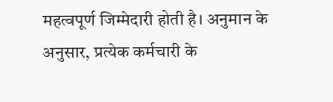महत्वपूर्ण जिम्मेदारी होती है। अनुमान के अनुसार, प्रत्येक कर्मचारी के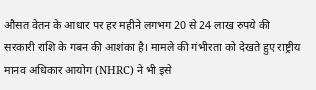औसत वेतन के आधार पर हर महीने लगभग 20 से 24 लाख रुपये की सरकारी राशि के गबन की आशंका है। मामले की गंभीरता को देखते हुए राष्ट्रीय मानव अधिकार आयोग (NHRC) ने भी इसे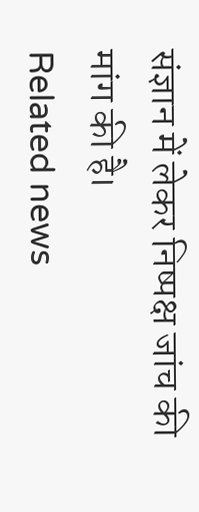संज्ञान में लेकर निष्पक्ष जांच की मांग की है।
Related news